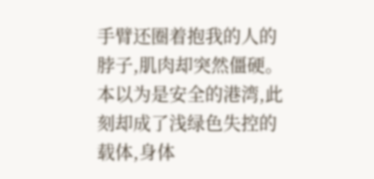手臂还圈着抱我的人的脖子,肌肉却突然僵硬。本以为是安全的港湾,此刻却成了浅绿色失控的载体,身体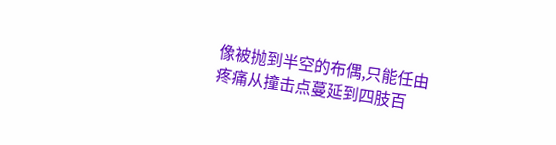像被抛到半空的布偶,只能任由疼痛从撞击点蔓延到四肢百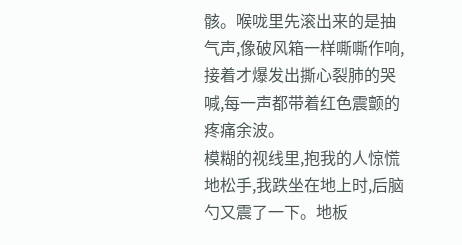骸。喉咙里先滚出来的是抽气声,像破风箱一样嘶嘶作响,接着才爆发出撕心裂肺的哭喊,每一声都带着红色震颤的疼痛余波。
模糊的视线里,抱我的人惊慌地松手,我跌坐在地上时,后脑勺又震了一下。地板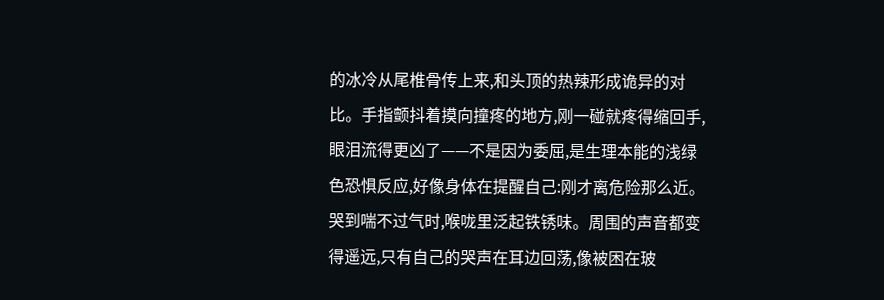的冰冷从尾椎骨传上来,和头顶的热辣形成诡异的对比。手指颤抖着摸向撞疼的地方,刚一碰就疼得缩回手,眼泪流得更凶了——不是因为委屈,是生理本能的浅绿色恐惧反应,好像身体在提醒自己:刚才离危险那么近。
哭到喘不过气时,喉咙里泛起铁锈味。周围的声音都变得遥远,只有自己的哭声在耳边回荡,像被困在玻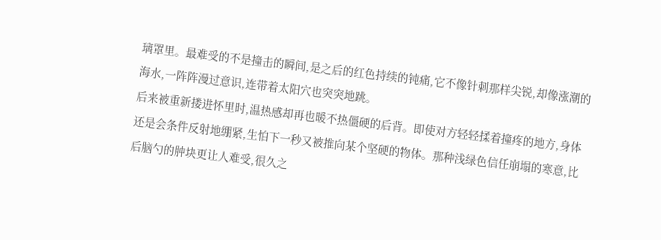璃罩里。最难受的不是撞击的瞬间,是之后的红色持续的钝痛,它不像针刺那样尖锐,却像涨潮的海水,一阵阵漫过意识,连带着太阳穴也突突地跳。
后来被重新搂进怀里时,温热感却再也暖不热僵硬的后背。即使对方轻轻揉着撞疼的地方,身体还是会条件反射地绷紧,生怕下一秒又被推向某个坚硬的物体。那种浅绿色信任崩塌的寒意,比后脑勺的肿块更让人难受,很久之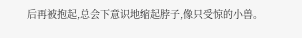后再被抱起,总会下意识地缩起脖子,像只受惊的小兽。